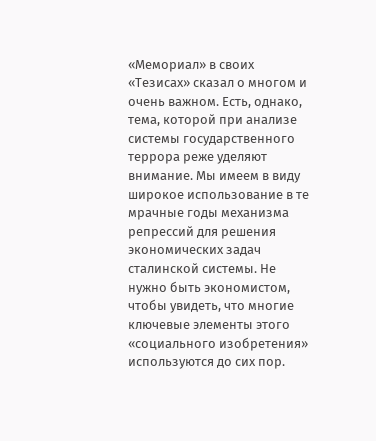«Мемориал» в своих «Тезисах» сказал о многом и очень важном. Есть, однако, тема, которой при анализе системы государственного террора реже уделяют внимание. Мы имеем в виду широкое использование в те мрачные годы механизма репрессий для решения экономических задач сталинской системы. Не нужно быть экономистом, чтобы увидеть, что многие ключевые элементы этого «социального изобретения» используются до сих пор.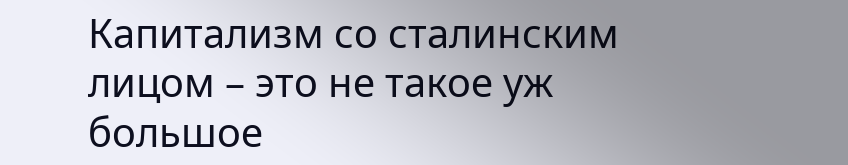Капитализм со сталинским лицом – это не такое уж большое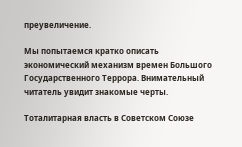преувеличение.

Мы попытаемся кратко описать экономический механизм времен Большого Государственного Террора. Внимательный читатель увидит знакомые черты.

Тоталитарная власть в Советском Союзе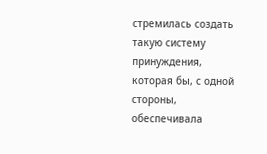стремилась создать такую систему принуждения, которая бы, с одной стороны, обеспечивала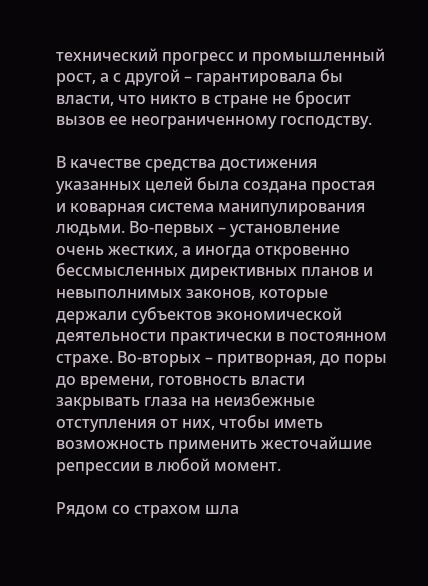технический прогресс и промышленный рост, а с другой – гарантировала бы власти, что никто в стране не бросит вызов ее неограниченному господству.

В качестве средства достижения указанных целей была создана простая и коварная система манипулирования людьми. Во-первых – установление очень жестких, а иногда откровенно бессмысленных директивных планов и невыполнимых законов, которые держали субъектов экономической деятельности практически в постоянном страхе. Во-вторых – притворная, до поры до времени, готовность власти закрывать глаза на неизбежные отступления от них, чтобы иметь возможность применить жесточайшие репрессии в любой момент.

Рядом со страхом шла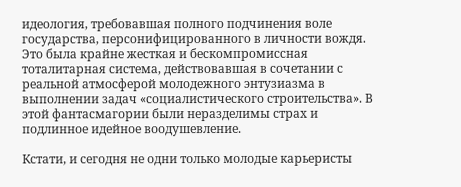идеология, требовавшая полного подчинения воле государства, персонифицированного в личности вождя. Это была крайне жесткая и бескомпромиссная тоталитарная система, действовавшая в сочетании с реальной атмосферой молодежного энтузиазма в выполнении задач «социалистического строительства». В этой фантасмагории были неразделимы страх и подлинное идейное воодушевление.

Кстати, и сегодня не одни только молодые карьеристы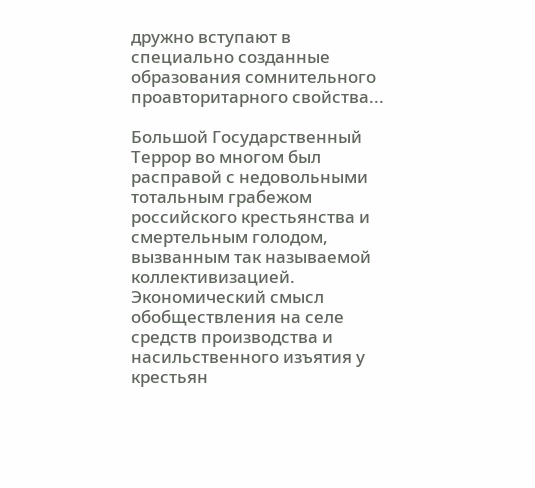дружно вступают в специально созданные образования сомнительного проавторитарного свойства...

Большой Государственный Террор во многом был расправой с недовольными тотальным грабежом российского крестьянства и смертельным голодом, вызванным так называемой коллективизацией. Экономический смысл обобществления на селе средств производства и насильственного изъятия у крестьян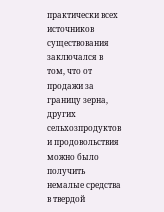практически всех источников существования заключался в том, что от продажи за границу зерна, других сельхозпродуктов и продовольствия можно было получить немалые средства в твердой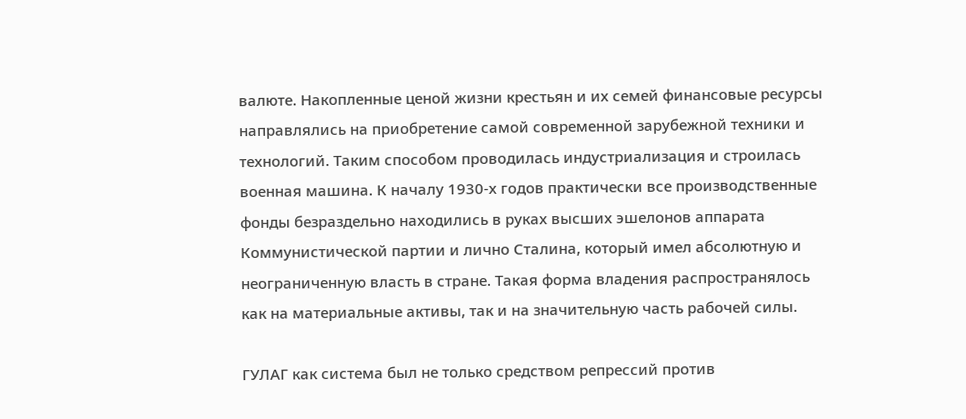валюте. Накопленные ценой жизни крестьян и их семей финансовые ресурсы направлялись на приобретение самой современной зарубежной техники и технологий. Таким способом проводилась индустриализация и строилась военная машина. К началу 1930-х годов практически все производственные фонды безраздельно находились в руках высших эшелонов аппарата Коммунистической партии и лично Сталина, который имел абсолютную и неограниченную власть в стране. Такая форма владения распространялось как на материальные активы, так и на значительную часть рабочей силы.

ГУЛАГ как система был не только средством репрессий против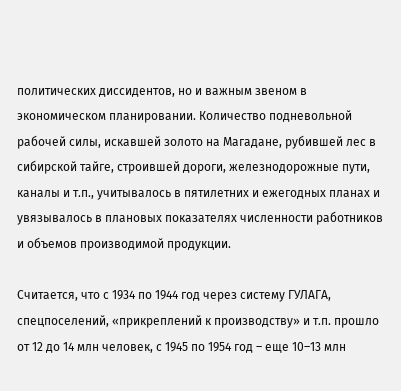политических диссидентов, но и важным звеном в экономическом планировании. Количество подневольной рабочей силы, искавшей золото на Магадане, рубившей лес в сибирской тайге, строившей дороги, железнодорожные пути, каналы и т.п., учитывалось в пятилетних и ежегодных планах и увязывалось в плановых показателях численности работников и объемов производимой продукции.

Считается, что с 1934 по 1944 год через систему ГУЛАГА, спецпоселений, «прикреплений к производству» и т.п. прошло от 12 до 14 млн человек, с 1945 по 1954 год – еще 10–13 млн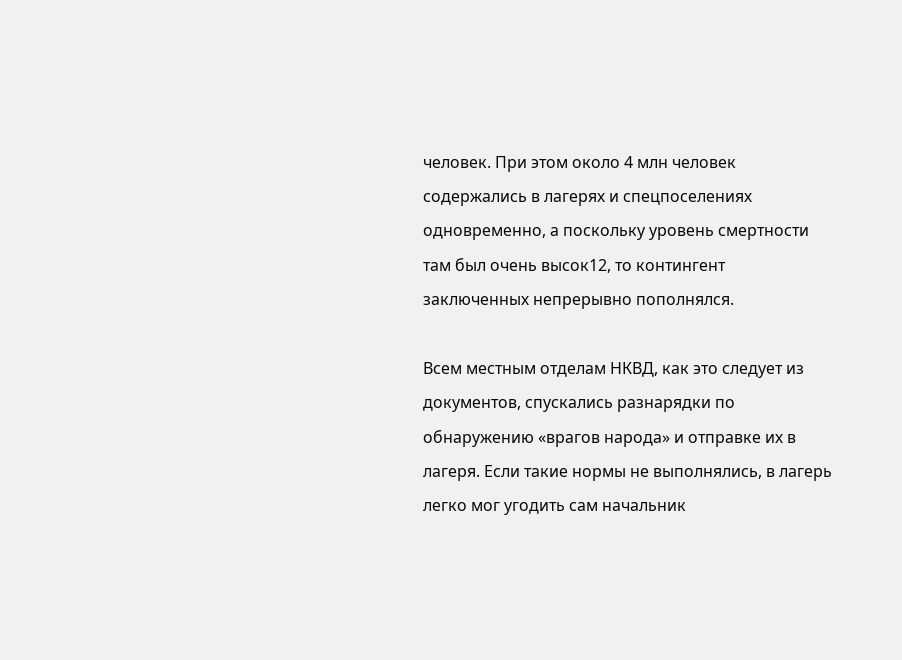человек. При этом около 4 млн человек содержались в лагерях и спецпоселениях одновременно, а поскольку уровень смертности там был очень высок12, то контингент заключенных непрерывно пополнялся.

Всем местным отделам НКВД, как это следует из документов, спускались разнарядки по обнаружению «врагов народа» и отправке их в лагеря. Если такие нормы не выполнялись, в лагерь легко мог угодить сам начальник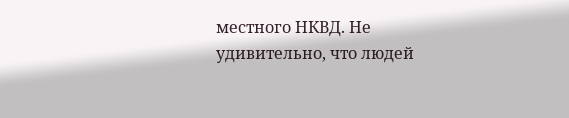местного НКВД. Не удивительно, что людей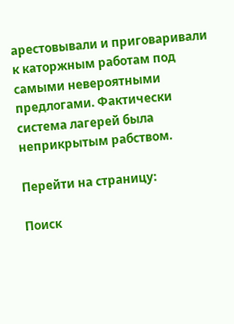арестовывали и приговаривали к каторжным работам под самыми невероятными предлогами. Фактически система лагерей была неприкрытым рабством.

Перейти на страницу:

Поиск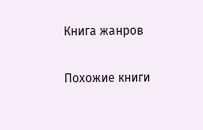Книга жанров

Похожие книги